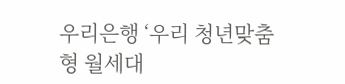우리은행 ‘우리 청년맞춤형 월세대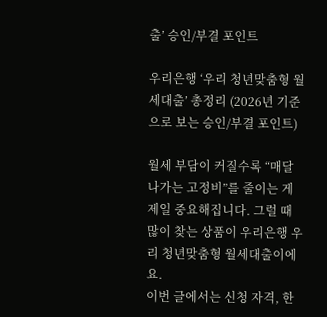출’ 승인/부결 포인트

우리은행 ‘우리 청년맞춤형 월세대출’ 총정리 (2026년 기준으로 보는 승인/부결 포인트)

월세 부담이 커질수록 “매달 나가는 고정비”를 줄이는 게 제일 중요해집니다. 그럴 때 많이 찾는 상품이 우리은행 우리 청년맞춤형 월세대출이에요.
이번 글에서는 신청 자격, 한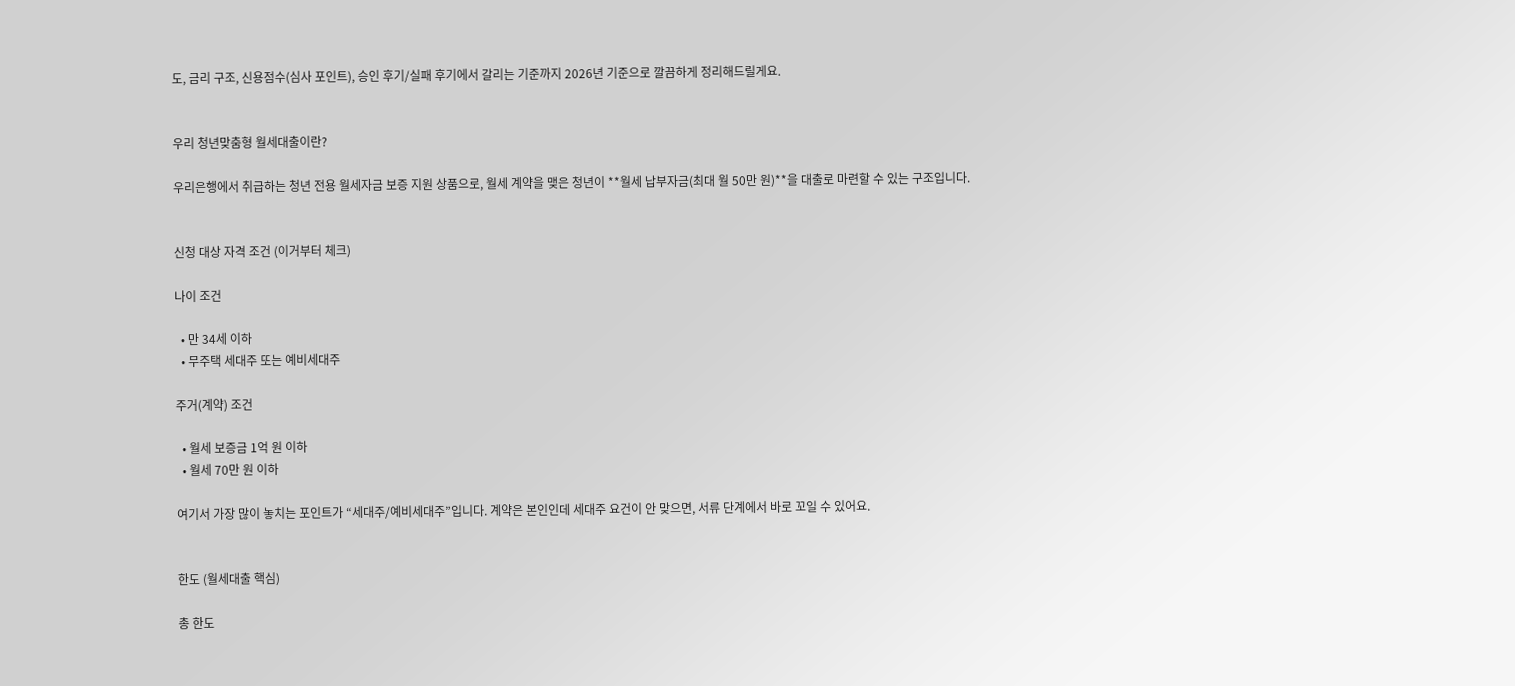도, 금리 구조, 신용점수(심사 포인트), 승인 후기/실패 후기에서 갈리는 기준까지 2026년 기준으로 깔끔하게 정리해드릴게요.


우리 청년맞춤형 월세대출이란?

우리은행에서 취급하는 청년 전용 월세자금 보증 지원 상품으로, 월세 계약을 맺은 청년이 **월세 납부자금(최대 월 50만 원)**을 대출로 마련할 수 있는 구조입니다.


신청 대상 자격 조건 (이거부터 체크)

나이 조건

  • 만 34세 이하
  • 무주택 세대주 또는 예비세대주

주거(계약) 조건

  • 월세 보증금 1억 원 이하
  • 월세 70만 원 이하

여기서 가장 많이 놓치는 포인트가 “세대주/예비세대주”입니다. 계약은 본인인데 세대주 요건이 안 맞으면, 서류 단계에서 바로 꼬일 수 있어요.


한도 (월세대출 핵심)

총 한도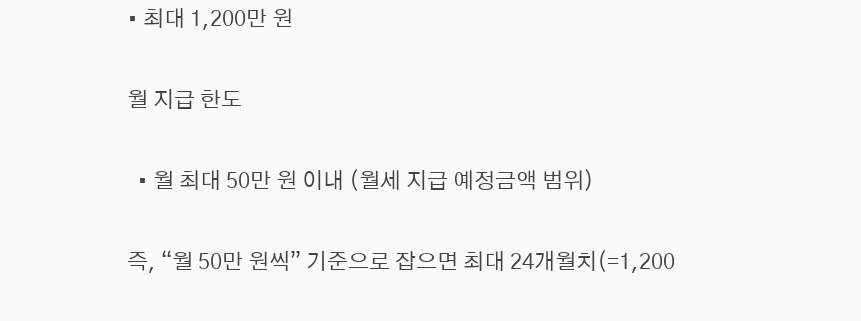• 최대 1,200만 원

월 지급 한도

  • 월 최대 50만 원 이내 (월세 지급 예정금액 범위)

즉, “월 50만 원씩” 기준으로 잡으면 최대 24개월치(=1,200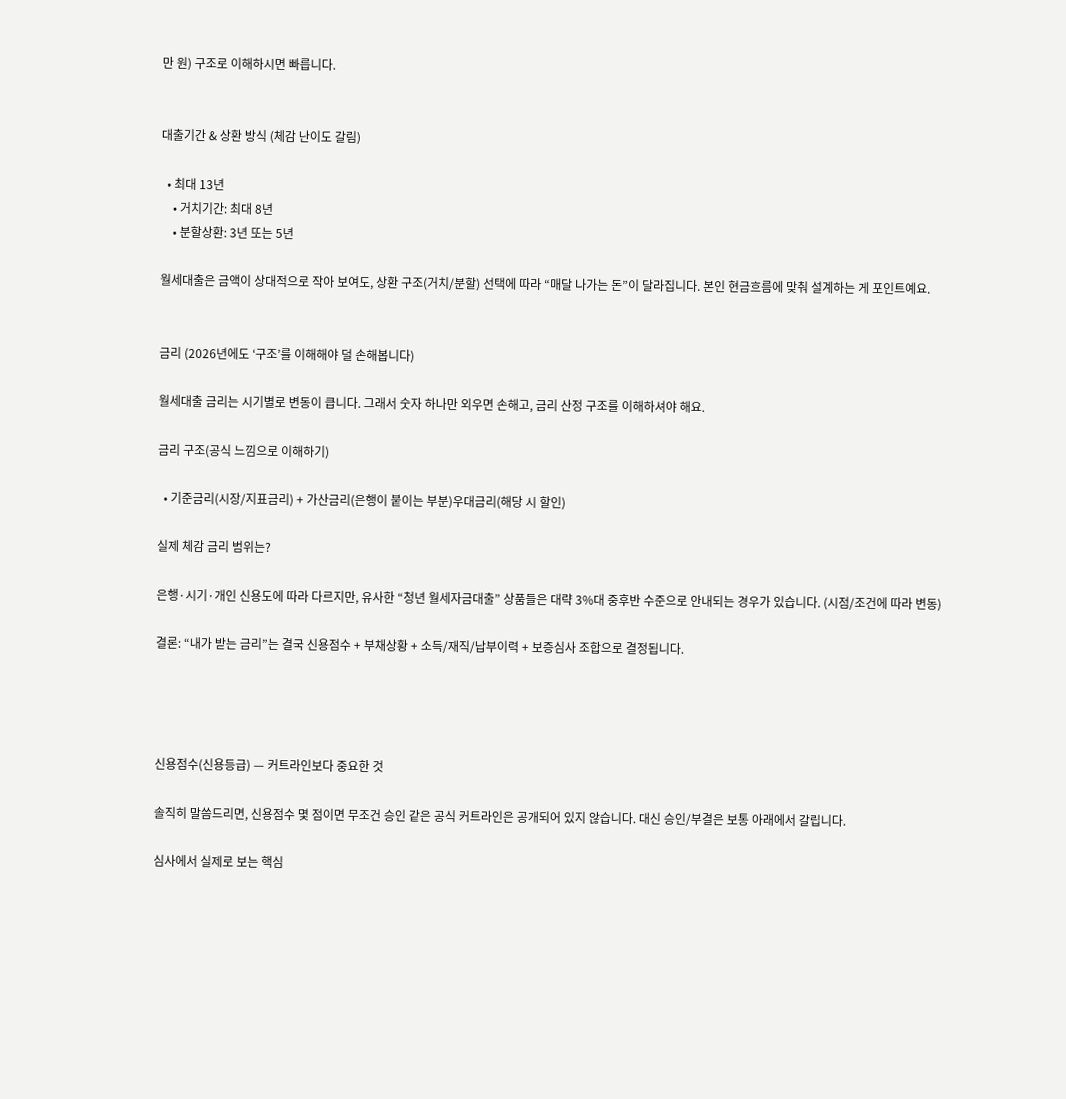만 원) 구조로 이해하시면 빠릅니다.


대출기간 & 상환 방식 (체감 난이도 갈림)

  • 최대 13년
    • 거치기간: 최대 8년
    • 분할상환: 3년 또는 5년

월세대출은 금액이 상대적으로 작아 보여도, 상환 구조(거치/분할) 선택에 따라 “매달 나가는 돈”이 달라집니다. 본인 현금흐름에 맞춰 설계하는 게 포인트예요.


금리 (2026년에도 ‘구조’를 이해해야 덜 손해봅니다)

월세대출 금리는 시기별로 변동이 큽니다. 그래서 숫자 하나만 외우면 손해고, 금리 산정 구조를 이해하셔야 해요.

금리 구조(공식 느낌으로 이해하기)

  • 기준금리(시장/지표금리) + 가산금리(은행이 붙이는 부분)우대금리(해당 시 할인)

실제 체감 금리 범위는?

은행·시기·개인 신용도에 따라 다르지만, 유사한 “청년 월세자금대출” 상품들은 대략 3%대 중후반 수준으로 안내되는 경우가 있습니다. (시점/조건에 따라 변동)

결론: “내가 받는 금리”는 결국 신용점수 + 부채상황 + 소득/재직/납부이력 + 보증심사 조합으로 결정됩니다.




신용점수(신용등급) — 커트라인보다 중요한 것

솔직히 말씀드리면, 신용점수 몇 점이면 무조건 승인 같은 공식 커트라인은 공개되어 있지 않습니다. 대신 승인/부결은 보통 아래에서 갈립니다.

심사에서 실제로 보는 핵심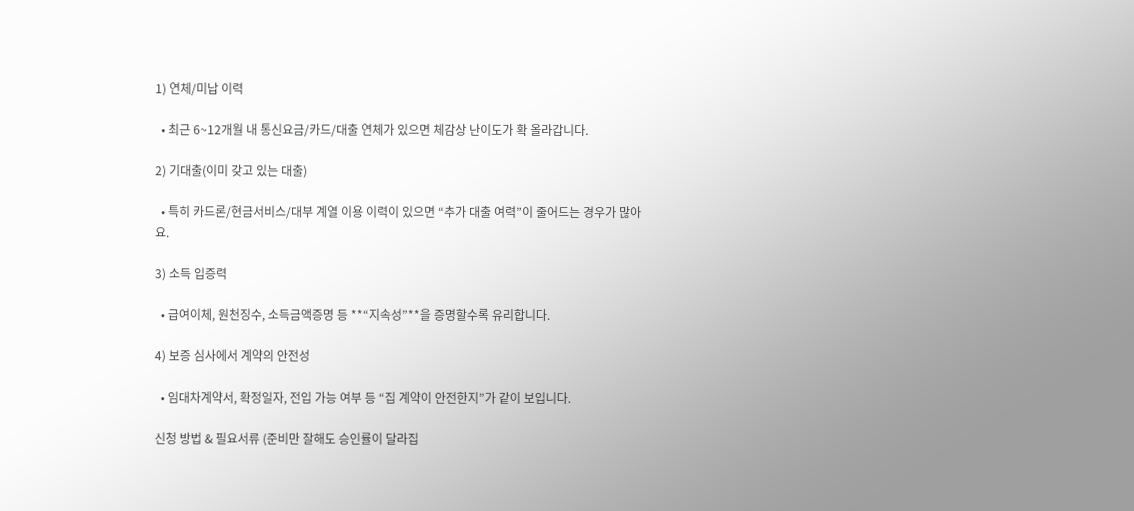1) 연체/미납 이력

  • 최근 6~12개월 내 통신요금/카드/대출 연체가 있으면 체감상 난이도가 확 올라갑니다.

2) 기대출(이미 갖고 있는 대출)

  • 특히 카드론/현금서비스/대부 계열 이용 이력이 있으면 “추가 대출 여력”이 줄어드는 경우가 많아요.

3) 소득 입증력

  • 급여이체, 원천징수, 소득금액증명 등 **“지속성”**을 증명할수록 유리합니다.

4) 보증 심사에서 계약의 안전성

  • 임대차계약서, 확정일자, 전입 가능 여부 등 “집 계약이 안전한지”가 같이 보입니다.

신청 방법 & 필요서류 (준비만 잘해도 승인률이 달라집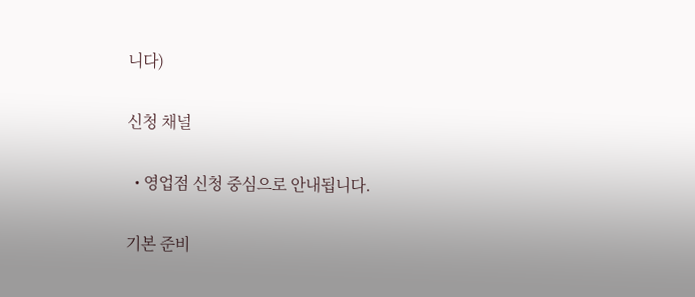니다)

신청 채널

  • 영업점 신청 중심으로 안내됩니다.

기본 준비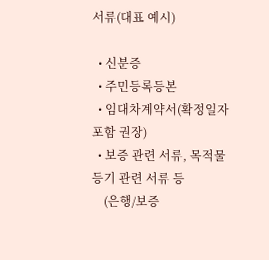서류(대표 예시)

  • 신분증
  • 주민등록등본
  • 임대차계약서(확정일자 포함 권장)
  • 보증 관련 서류, 목적물 등기 관련 서류 등
    (은행/보증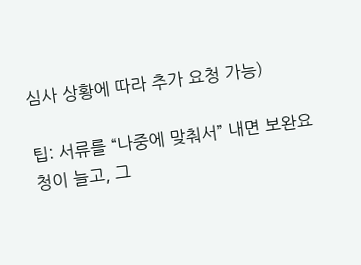심사 상황에 따라 추가 요청 가능)

팁: 서류를 “나중에 맞춰서” 내면 보완요청이 늘고, 그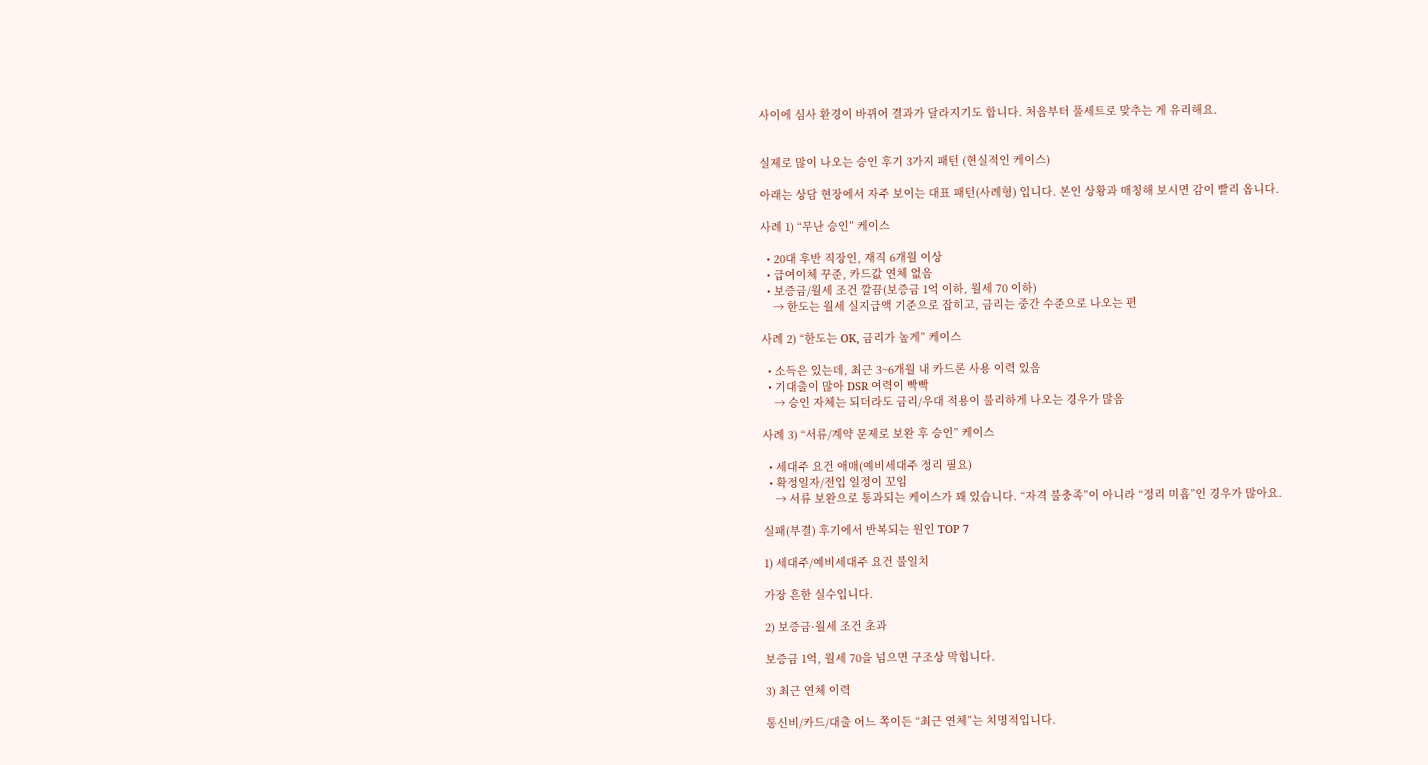사이에 심사 환경이 바뀌어 결과가 달라지기도 합니다. 처음부터 풀세트로 맞추는 게 유리해요.


실제로 많이 나오는 승인 후기 3가지 패턴 (현실적인 케이스)

아래는 상담 현장에서 자주 보이는 대표 패턴(사례형) 입니다. 본인 상황과 매칭해 보시면 감이 빨리 옵니다.

사례 1) “무난 승인” 케이스

  • 20대 후반 직장인, 재직 6개월 이상
  • 급여이체 꾸준, 카드값 연체 없음
  • 보증금/월세 조건 깔끔(보증금 1억 이하, 월세 70 이하)
    → 한도는 월세 실지급액 기준으로 잡히고, 금리는 중간 수준으로 나오는 편

사례 2) “한도는 OK, 금리가 높게” 케이스

  • 소득은 있는데, 최근 3~6개월 내 카드론 사용 이력 있음
  • 기대출이 많아 DSR 여력이 빡빡
    → 승인 자체는 되더라도 금리/우대 적용이 불리하게 나오는 경우가 많음

사례 3) “서류/계약 문제로 보완 후 승인” 케이스

  • 세대주 요건 애매(예비세대주 정리 필요)
  • 확정일자/전입 일정이 꼬임
    → 서류 보완으로 통과되는 케이스가 꽤 있습니다. “자격 불충족”이 아니라 “정리 미흡”인 경우가 많아요.

실패(부결) 후기에서 반복되는 원인 TOP 7

1) 세대주/예비세대주 요건 불일치

가장 흔한 실수입니다.

2) 보증금·월세 조건 초과

보증금 1억, 월세 70을 넘으면 구조상 막힙니다.

3) 최근 연체 이력

통신비/카드/대출 어느 쪽이든 “최근 연체”는 치명적입니다.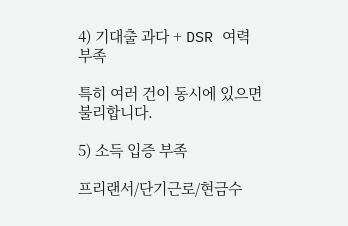4) 기대출 과다 + DSR 여력 부족

특히 여러 건이 동시에 있으면 불리합니다.

5) 소득 입증 부족

프리랜서/단기근로/현금수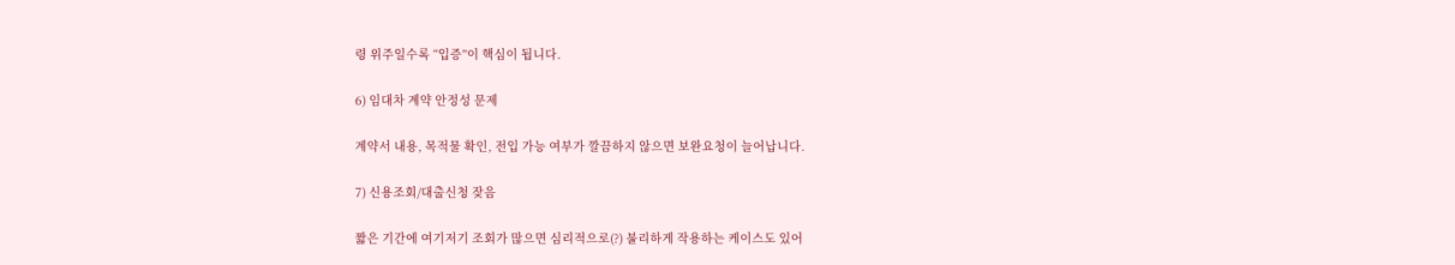령 위주일수록 “입증”이 핵심이 됩니다.

6) 임대차 계약 안정성 문제

계약서 내용, 목적물 확인, 전입 가능 여부가 깔끔하지 않으면 보완요청이 늘어납니다.

7) 신용조회/대출신청 잦음

짧은 기간에 여기저기 조회가 많으면 심리적으로(?) 불리하게 작용하는 케이스도 있어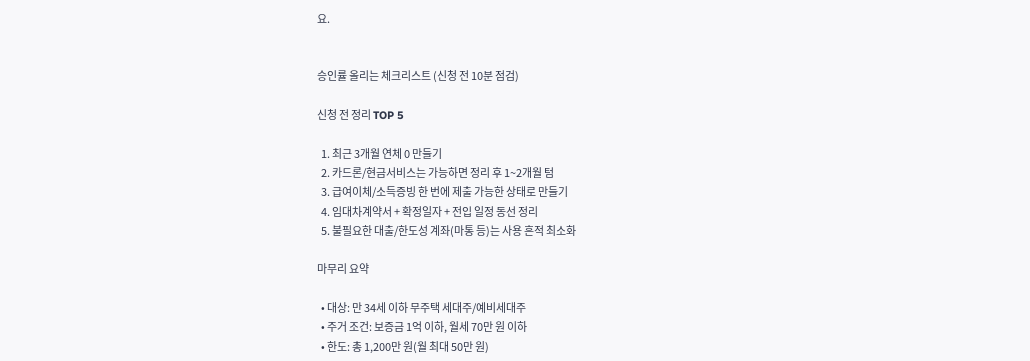요.


승인률 올리는 체크리스트 (신청 전 10분 점검)

신청 전 정리 TOP 5

  1. 최근 3개월 연체 0 만들기
  2. 카드론/현금서비스는 가능하면 정리 후 1~2개월 텀
  3. 급여이체/소득증빙 한 번에 제출 가능한 상태로 만들기
  4. 임대차계약서 + 확정일자 + 전입 일정 동선 정리
  5. 불필요한 대출/한도성 계좌(마통 등)는 사용 흔적 최소화

마무리 요약

  • 대상: 만 34세 이하 무주택 세대주/예비세대주
  • 주거 조건: 보증금 1억 이하, 월세 70만 원 이하
  • 한도: 총 1,200만 원(월 최대 50만 원)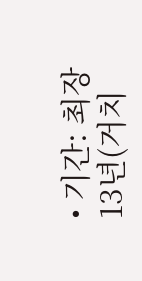• 기간: 최장 13년(거치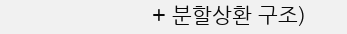+ 분할상환 구조)